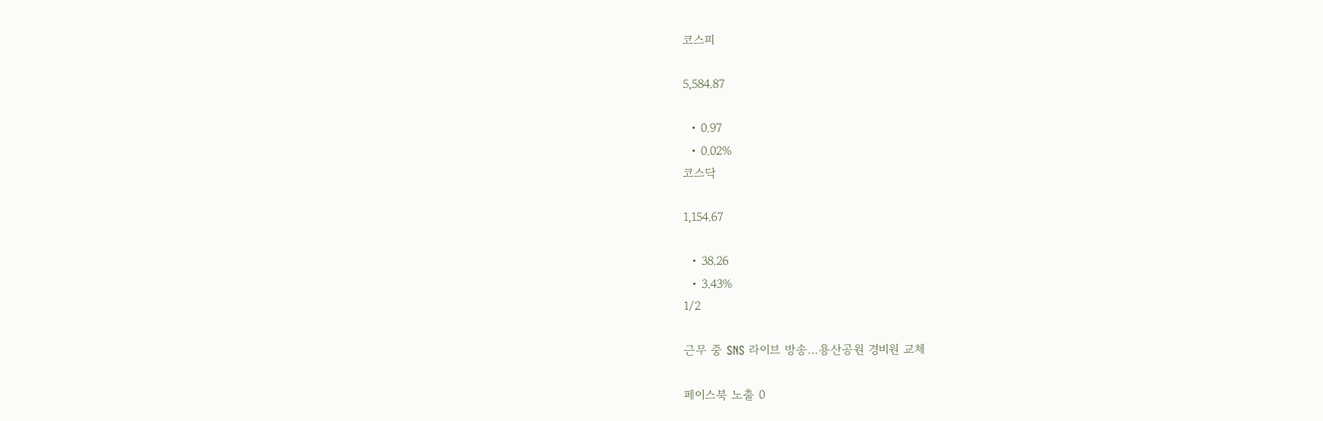코스피

5,584.87

  • 0.97
  • 0.02%
코스닥

1,154.67

  • 38.26
  • 3.43%
1/2

근무 중 SNS 라이브 방송…용산공원 경비원 교체

페이스북 노출 0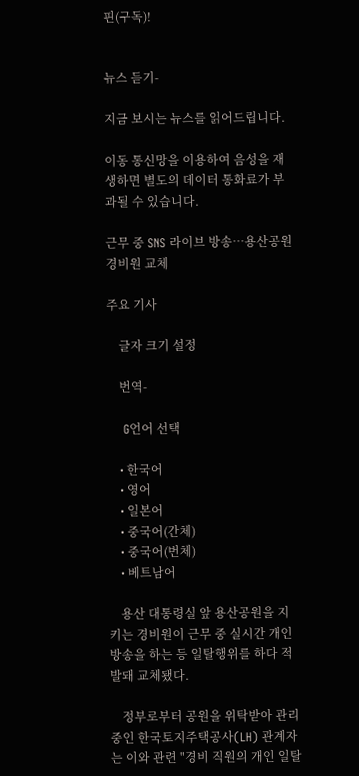핀(구독)!


뉴스 듣기-

지금 보시는 뉴스를 읽어드립니다.

이동 통신망을 이용하여 음성을 재생하면 별도의 데이터 통화료가 부과될 수 있습니다.

근무 중 SNS 라이브 방송…용산공원 경비원 교체

주요 기사

    글자 크기 설정

    번역-

    G언어 선택

    • 한국어
    • 영어
    • 일본어
    • 중국어(간체)
    • 중국어(번체)
    • 베트남어

    용산 대통령실 앞 용산공원을 지키는 경비원이 근무 중 실시간 개인 방송을 하는 등 일탈행위를 하다 적발돼 교체됐다.

    정부로부터 공원을 위탁받아 관리 중인 한국토지주택공사(LH) 관계자는 이와 관련 "경비 직원의 개인 일탈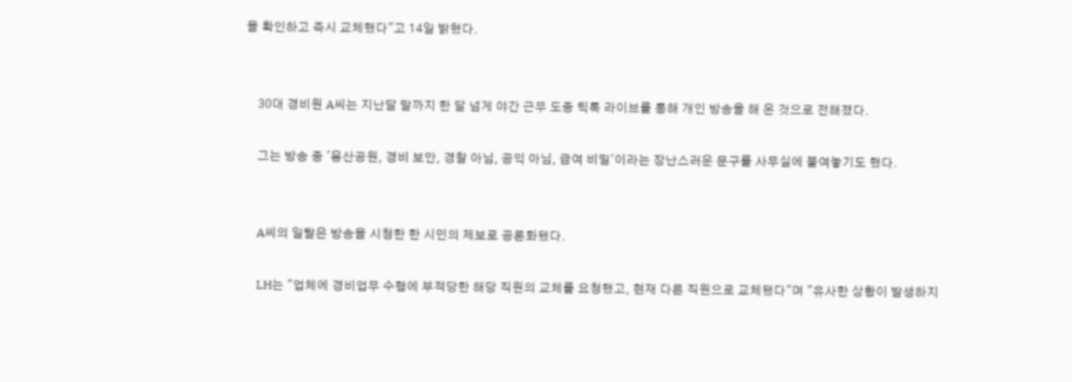을 확인하고 즉시 교체했다"고 14일 밝혔다.


    30대 경비원 A씨는 지난달 말까지 한 달 넘게 야간 근무 도중 틱톡 라이브를 통해 개인 방송을 해 온 것으로 전해졌다.

    그는 방송 중 '용산공원, 경비 보안, 경찰 아님, 공익 아님, 급여 비밀'이라는 장난스러운 문구를 사무실에 붙여놓기도 했다.


    A씨의 일탈은 방송을 시청한 한 시민의 제보로 공론화됐다.

    LH는 "업체에 경비업무 수행에 부적당한 해당 직원의 교체를 요청했고, 현재 다른 직원으로 교체됐다"며 "유사한 상황이 발생하지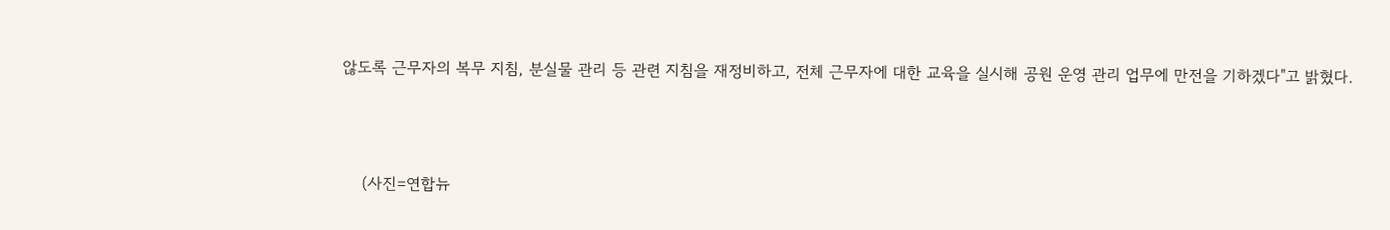않도록 근무자의 복무 지침, 분실물 관리 등 관련 지침을 재정비하고, 전체 근무자에 대한 교육을 실시해 공원 운영 관리 업무에 만전을 기하겠다"고 밝혔다.



    (사진=연합뉴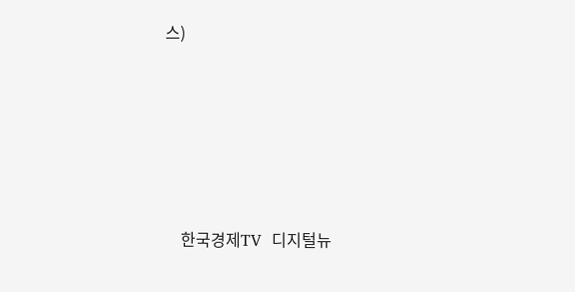스)






    한국경제TV  디지털뉴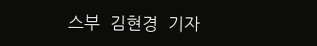스부  김현경  기자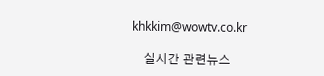khkkim@wowtv.co.kr

    실시간 관련뉴스